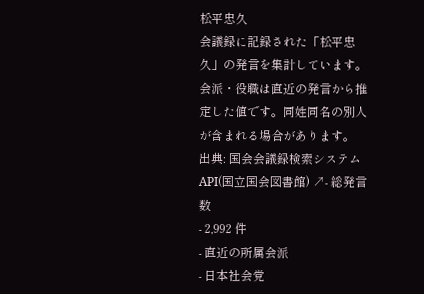松平忠久
会議録に記録された「松平忠久」の発言を集計しています。会派・役職は直近の発言から推定した値です。同姓同名の別人が含まれる場合があります。
出典: 国会会議録検索システム API(国立国会図書館) ↗- 総発言数
- 2,992 件
- 直近の所属会派
- 日本社会党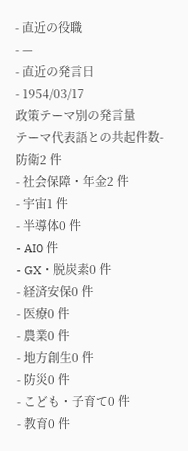- 直近の役職
- —
- 直近の発言日
- 1954/03/17
政策テーマ別の発言量
テーマ代表語との共起件数- 防衛2 件
- 社会保障・年金2 件
- 宇宙1 件
- 半導体0 件
- AI0 件
- GX・脱炭素0 件
- 経済安保0 件
- 医療0 件
- 農業0 件
- 地方創生0 件
- 防災0 件
- こども・子育て0 件
- 教育0 件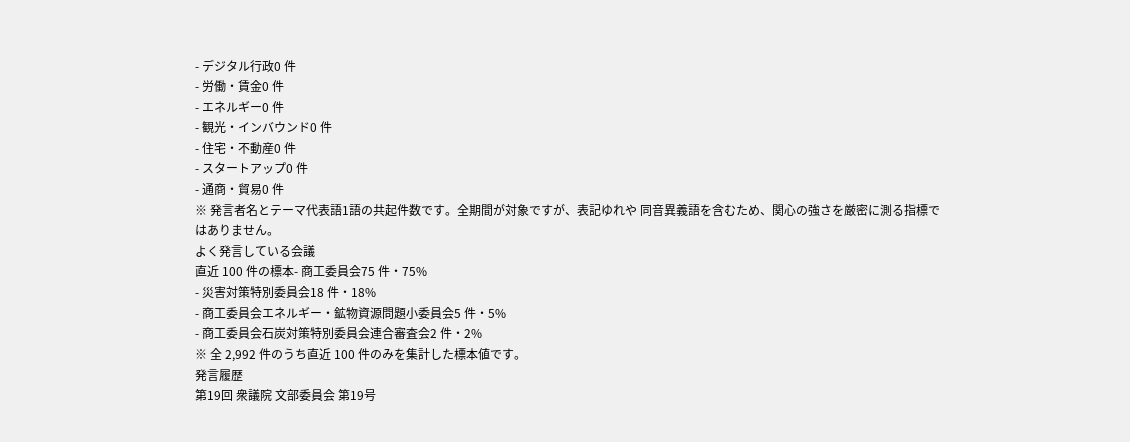- デジタル行政0 件
- 労働・賃金0 件
- エネルギー0 件
- 観光・インバウンド0 件
- 住宅・不動産0 件
- スタートアップ0 件
- 通商・貿易0 件
※ 発言者名とテーマ代表語1語の共起件数です。全期間が対象ですが、表記ゆれや 同音異義語を含むため、関心の強さを厳密に測る指標ではありません。
よく発言している会議
直近 100 件の標本- 商工委員会75 件・75%
- 災害対策特別委員会18 件・18%
- 商工委員会エネルギー・鉱物資源問題小委員会5 件・5%
- 商工委員会石炭対策特別委員会連合審査会2 件・2%
※ 全 2,992 件のうち直近 100 件のみを集計した標本値です。
発言履歴
第19回 衆議院 文部委員会 第19号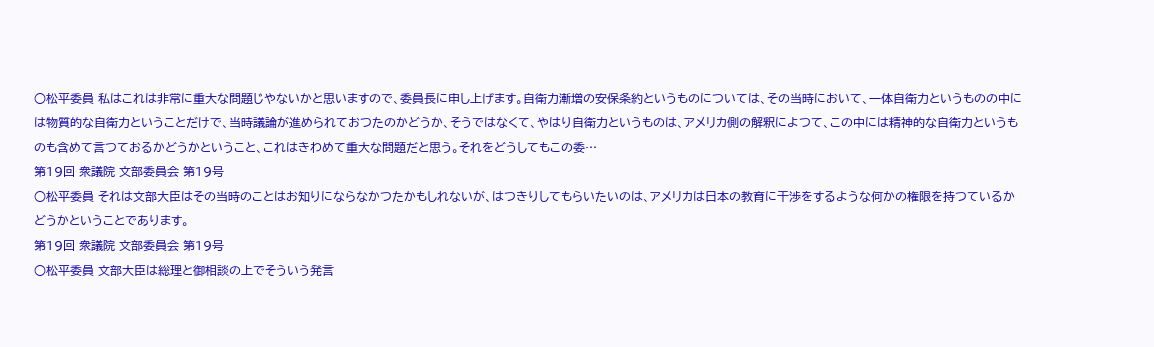○松平委員 私はこれは非常に重大な問題じやないかと思いますので、委員長に申し上げます。自衛力漸増の安保条約というものについては、その当時において、一体自衛力というものの中には物質的な自衛力ということだけで、当時議論が進められておつたのかどうか、そうではなくて、やはり自衛力というものは、アメリカ側の解釈によつて、この中には精神的な自衛力というものも含めて言つておるかどうかということ、これはきわめて重大な問題だと思う。それをどうしてもこの委…
第19回 衆議院 文部委員会 第19号
○松平委員 それは文部大臣はその当時のことはお知りにならなかつたかもしれないが、はつきりしてもらいたいのは、アメリカは日本の教育に干渉をするような何かの権限を持つているかどうかということであります。
第19回 衆議院 文部委員会 第19号
○松平委員 文部大臣は総理と御相談の上でそういう発言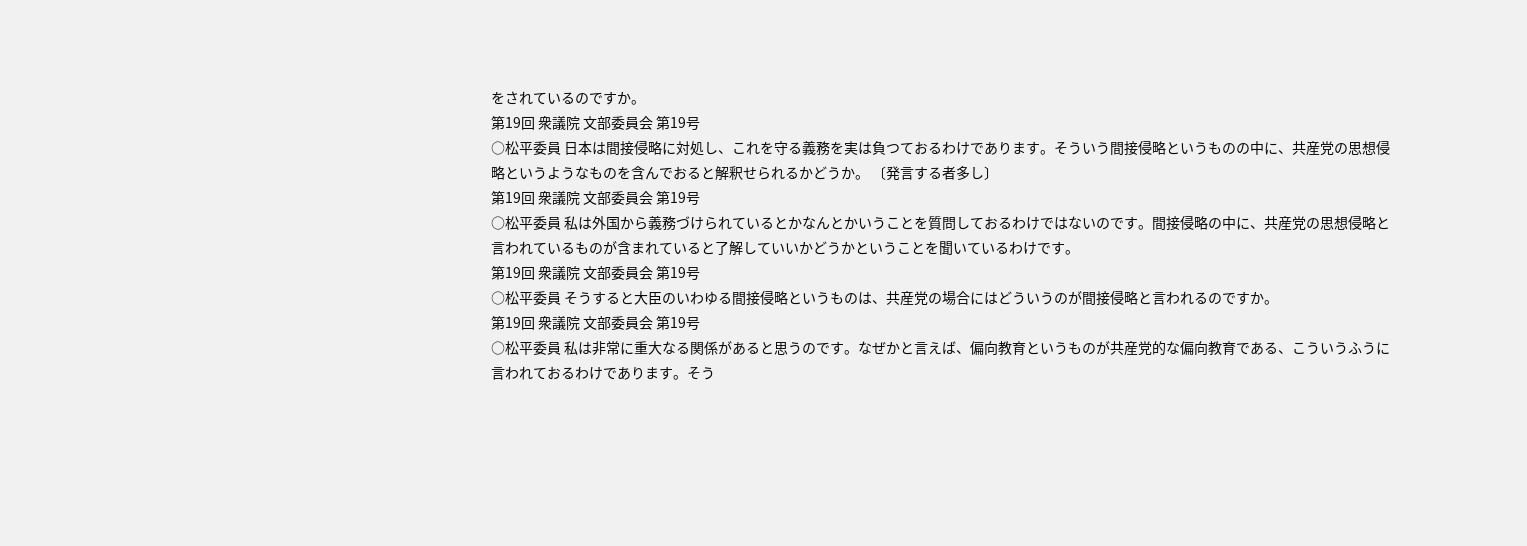をされているのですか。
第19回 衆議院 文部委員会 第19号
○松平委員 日本は間接侵略に対処し、これを守る義務を実は負つておるわけであります。そういう間接侵略というものの中に、共産党の思想侵略というようなものを含んでおると解釈せられるかどうか。 〔発言する者多し〕
第19回 衆議院 文部委員会 第19号
○松平委員 私は外国から義務づけられているとかなんとかいうことを質問しておるわけではないのです。間接侵略の中に、共産党の思想侵略と言われているものが含まれていると了解していいかどうかということを聞いているわけです。
第19回 衆議院 文部委員会 第19号
○松平委員 そうすると大臣のいわゆる間接侵略というものは、共産党の場合にはどういうのが間接侵略と言われるのですか。
第19回 衆議院 文部委員会 第19号
○松平委員 私は非常に重大なる関係があると思うのです。なぜかと言えば、偏向教育というものが共産党的な偏向教育である、こういうふうに言われておるわけであります。そう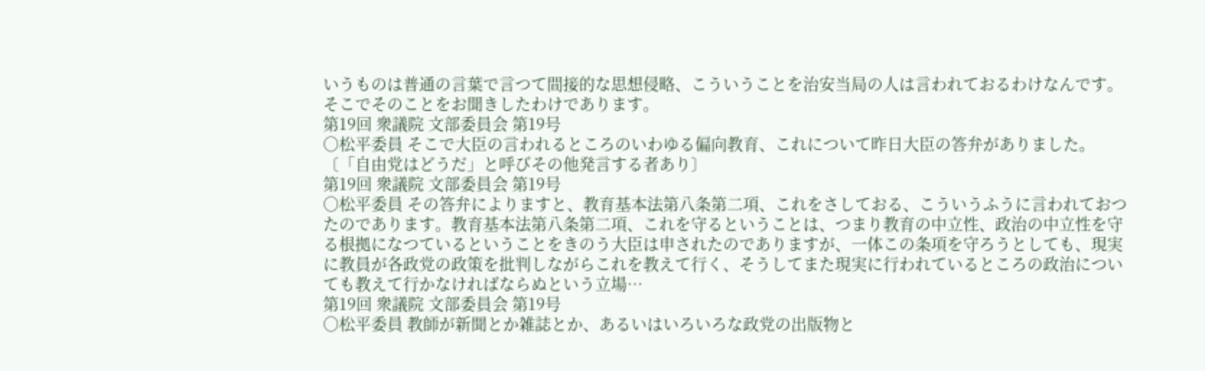いうものは普通の言葉で言つて間接的な思想侵略、こういうことを治安当局の人は言われておるわけなんです。そこでそのことをお聞きしたわけであります。
第19回 衆議院 文部委員会 第19号
○松平委員 そこで大臣の言われるところのいわゆる偏向教育、これについて昨日大臣の答弁がありました。 〔「自由党はどうだ」と呼びその他発言する者あり〕
第19回 衆議院 文部委員会 第19号
○松平委員 その答弁によりますと、教育基本法第八条第二項、これをさしておる、こういうふうに言われておつたのであります。教育基本法第八条第二項、これを守るということは、つまり教育の中立性、政治の中立性を守る根拠になつているということをきのう大臣は申されたのでありますが、一体この条項を守ろうとしても、現実に教員が各政党の政策を批判しながらこれを教えて行く、そうしてまた現実に行われているところの政治についても教えて行かなければならぬという立場…
第19回 衆議院 文部委員会 第19号
○松平委員 教師が新聞とか雑誌とか、あるいはいろいろな政党の出版物と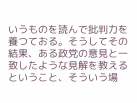いうものを読んで批判力を養つておる。そうしてその結果、ある政党の意見と一致したような見解を教えるということ、そういう場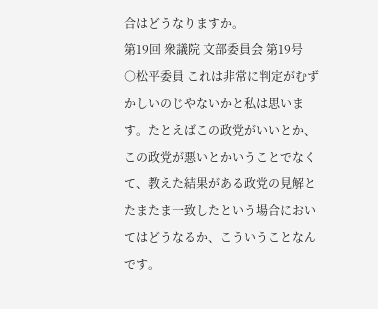合はどうなりますか。
第19回 衆議院 文部委員会 第19号
○松平委員 これは非常に判定がむずかしいのじやないかと私は思います。たとえばこの政党がいいとか、この政党が悪いとかいうことでなくて、教えた結果がある政党の見解とたまたま一致したという場合においてはどうなるか、こういうことなんです。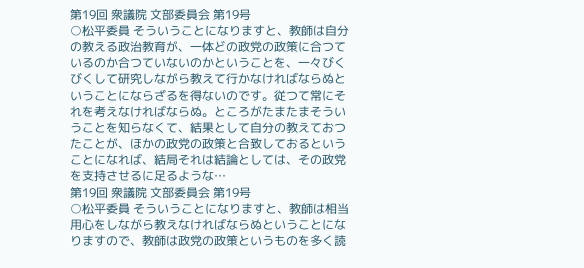第19回 衆議院 文部委員会 第19号
○松平委員 そういうことになりますと、教師は自分の教える政治教育が、一体どの政党の政策に合つているのか合つていないのかということを、一々びくびくして研究しながら教えて行かなければならぬということにならざるを得ないのです。従つて常にそれを考えなければならぬ。ところがたまたまそういうことを知らなくて、結果として自分の教えておつたことが、ほかの政党の政策と合致しておるということになれば、結局それは結論としては、その政党を支持させるに足るような…
第19回 衆議院 文部委員会 第19号
○松平委員 そういうことになりますと、教師は相当用心をしながら教えなければならぬということになりますので、教師は政党の政策というものを多く読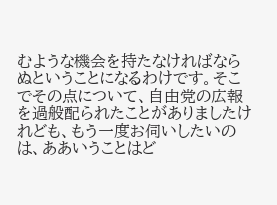むような機会を持たなければならぬということになるわけです。そこでその点について、自由党の広報を過般配られたことがありましたけれども、もう一度お伺いしたいのは、ああいうことはど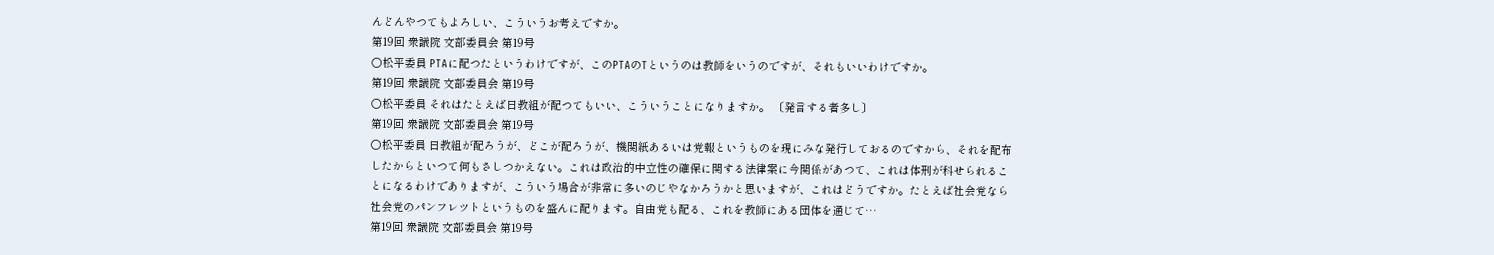んどんやつてもよろしい、こういうお考えですか。
第19回 衆議院 文部委員会 第19号
○松平委員 PTAに配つたというわけですが、このPTAのTというのは教師をいうのですが、それもいいわけですか。
第19回 衆議院 文部委員会 第19号
○松平委員 それはたとえば日教組が配つてもいい、こういうことになりますか。 〔発言する者多し〕
第19回 衆議院 文部委員会 第19号
○松平委員 日教組が配ろうが、どこが配ろうが、機関紙あるいは党報というものを現にみな発行しておるのですから、それを配布したからといつて何もさしつかえない。これは政治的中立性の確保に関する法律案に今関係があつて、これは体刑が科せられることになるわけでありますが、こういう場合が非常に多いのじやなかろうかと思いますが、これはどうですか。たとえば社会党なら社会党のパンフレツトというものを盛んに配ります。自由党も配る、これを教師にある団体を通じて…
第19回 衆議院 文部委員会 第19号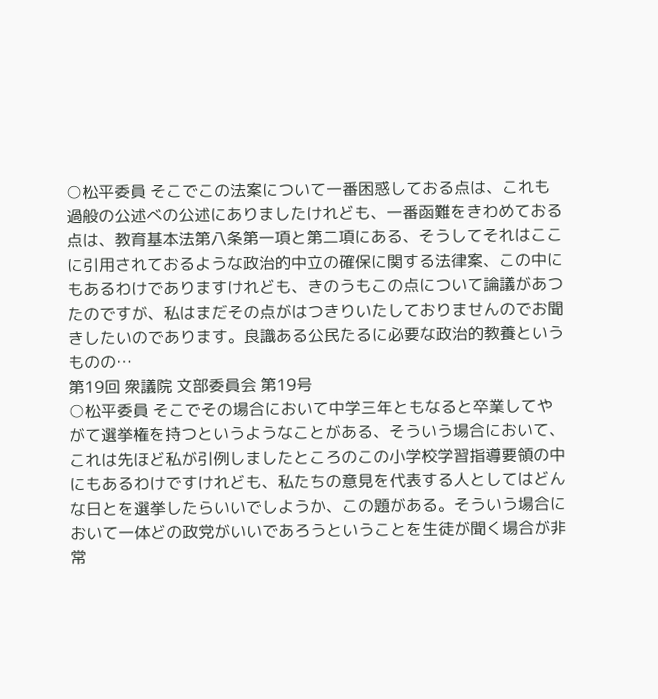○松平委員 そこでこの法案について一番困惑しておる点は、これも過般の公述べの公述にありましたけれども、一番函難をきわめておる点は、教育基本法第八条第一項と第二項にある、そうしてそれはここに引用されておるような政治的中立の確保に関する法律案、この中にもあるわけでありますけれども、きのうもこの点について論議があつたのですが、私はまだその点がはつきりいたしておりませんのでお聞きしたいのであります。良識ある公民たるに必要な政治的教養というものの…
第19回 衆議院 文部委員会 第19号
○松平委員 そこでその場合において中学三年ともなると卒業してやがて選挙権を持つというようなことがある、そういう場合において、これは先ほど私が引例しましたところのこの小学校学習指導要領の中にもあるわけですけれども、私たちの意見を代表する人としてはどんな日とを選挙したらいいでしようか、この題がある。そういう場合において一体どの政党がいいであろうということを生徒が聞く場合が非常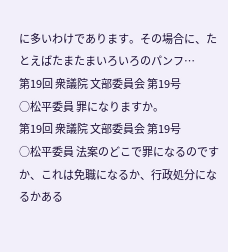に多いわけであります。その場合に、たとえばたまたまいろいろのパンフ…
第19回 衆議院 文部委員会 第19号
○松平委員 罪になりますか。
第19回 衆議院 文部委員会 第19号
○松平委員 法案のどこで罪になるのですか、これは免職になるか、行政処分になるかある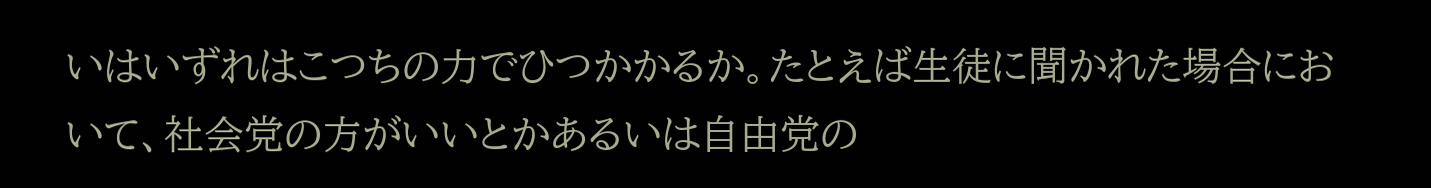いはいずれはこつちの力でひつかかるか。たとえば生徒に聞かれた場合において、社会党の方がいいとかあるいは自由党の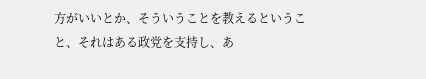方がいいとか、そういうことを教えるということ、それはある政党を支持し、あ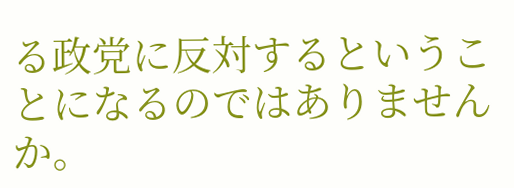る政党に反対するということになるのではありませんか。